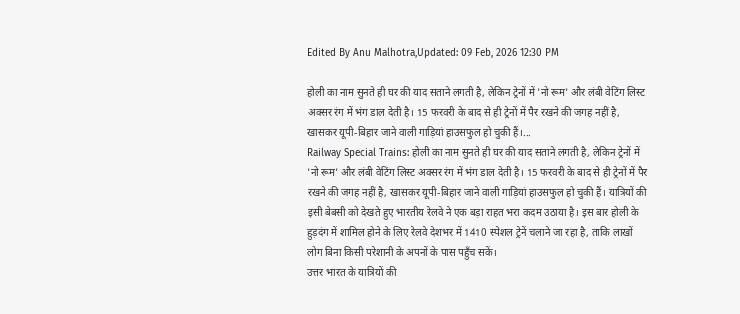Edited By Anu Malhotra,Updated: 09 Feb, 2026 12:30 PM

होली का नाम सुनते ही घर की याद सताने लगती है, लेकिन ट्रेनों में 'नो रूम' और लंबी वेटिंग लिस्ट अक्सर रंग में भंग डाल देती है। 15 फरवरी के बाद से ही ट्रेनों में पैर रखने की जगह नहीं है, खासकर यूपी-बिहार जाने वाली गाड़ियां हाउसफुल हो चुकी हैं।...
Railway Special Trains: होली का नाम सुनते ही घर की याद सताने लगती है, लेकिन ट्रेनों में 'नो रूम' और लंबी वेटिंग लिस्ट अक्सर रंग में भंग डाल देती है। 15 फरवरी के बाद से ही ट्रेनों में पैर रखने की जगह नहीं है, खासकर यूपी-बिहार जाने वाली गाड़ियां हाउसफुल हो चुकी हैं। यात्रियों की इसी बेबसी को देखते हुए भारतीय रेलवे ने एक बड़ा राहत भरा कदम उठाया है। इस बार होली के हुड़दंग में शामिल होने के लिए रेलवे देशभर में 1410 स्पेशल ट्रेनें चलाने जा रहा है, ताकि लाखों लोग बिना किसी परेशानी के अपनों के पास पहुँच सकें।
उत्तर भारत के यात्रियों की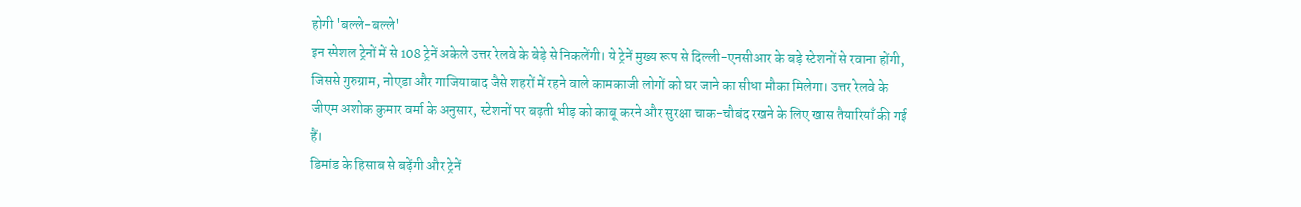होगी 'बल्ले-बल्ले'
इन स्पेशल ट्रेनों में से 108 ट्रेनें अकेले उत्तर रेलवे के बेड़े से निकलेंगी। ये ट्रेनें मुख्य रूप से दिल्ली-एनसीआर के बड़े स्टेशनों से रवाना होंगी, जिससे गुरुग्राम, नोएडा और गाजियाबाद जैसे शहरों में रहने वाले कामकाजी लोगों को घर जाने का सीधा मौका मिलेगा। उत्तर रेलवे के जीएम अशोक कुमार वर्मा के अनुसार, स्टेशनों पर बढ़ती भीड़ को काबू करने और सुरक्षा चाक-चौबंद रखने के लिए खास तैयारियाँ की गई हैं।
डिमांड के हिसाब से बढ़ेंगी और ट्रेनें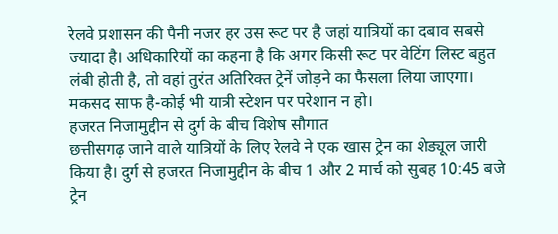रेलवे प्रशासन की पैनी नजर हर उस रूट पर है जहां यात्रियों का दबाव सबसे ज्यादा है। अधिकारियों का कहना है कि अगर किसी रूट पर वेटिंग लिस्ट बहुत लंबी होती है, तो वहां तुरंत अतिरिक्त ट्रेनें जोड़ने का फैसला लिया जाएगा। मकसद साफ है-कोई भी यात्री स्टेशन पर परेशान न हो।
हजरत निजामुद्दीन से दुर्ग के बीच विशेष सौगात
छत्तीसगढ़ जाने वाले यात्रियों के लिए रेलवे ने एक खास ट्रेन का शेड्यूल जारी किया है। दुर्ग से हजरत निजामुद्दीन के बीच 1 और 2 मार्च को सुबह 10:45 बजे ट्रेन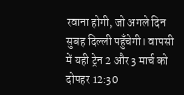रवाना होगी, जो अगले दिन सुबह दिल्ली पहुँचेगी। वापसी में यही ट्रेन 2 और 3 मार्च को दोपहर 12:30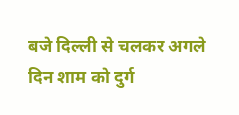बजे दिल्ली से चलकर अगले दिन शाम को दुर्ग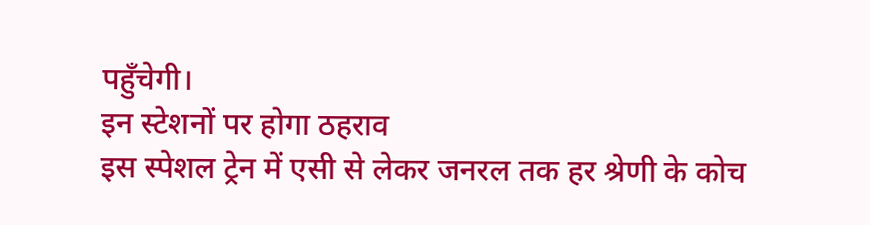पहुँचेगी।
इन स्टेशनों पर होगा ठहराव
इस स्पेशल ट्रेन में एसी से लेकर जनरल तक हर श्रेणी के कोच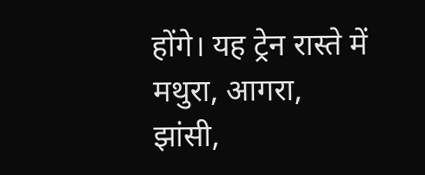होंगे। यह ट्रेन रास्ते में मथुरा, आगरा, झांसी,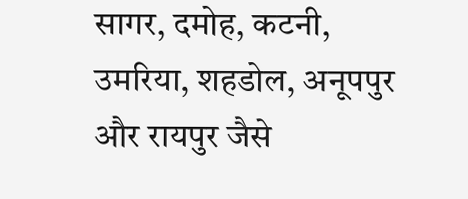सागर, दमोह, कटनी, उमरिया, शहडोल, अनूपपुर और रायपुर जैसे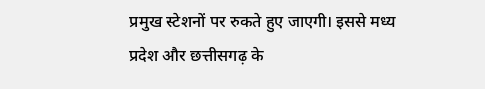प्रमुख स्टेशनों पर रुकते हुए जाएगी। इससे मध्य प्रदेश और छत्तीसगढ़ के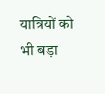यात्रियों को भी बड़ा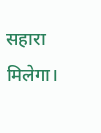सहारा मिलेगा।